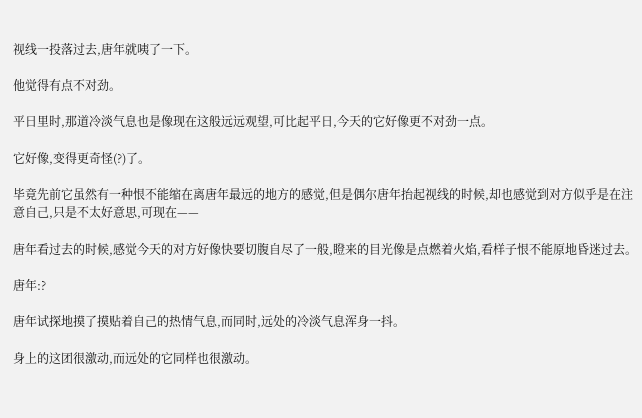视线一投落过去,唐年就咦了一下。

他觉得有点不对劲。

平日里时,那道冷淡气息也是像现在这般远远观望,可比起平日,今天的它好像更不对劲一点。

它好像,变得更奇怪(?)了。

毕竟先前它虽然有一种恨不能缩在离唐年最远的地方的感觉,但是偶尔唐年抬起视线的时候,却也感觉到对方似乎是在注意自己,只是不太好意思,可现在——

唐年看过去的时候,感觉今天的对方好像快要切腹自尽了一般,瞪来的目光像是点燃着火焰,看样子恨不能原地昏迷过去。

唐年:?

唐年试探地摸了摸贴着自己的热情气息,而同时,远处的冷淡气息浑身一抖。

身上的这团很激动,而远处的它同样也很激动。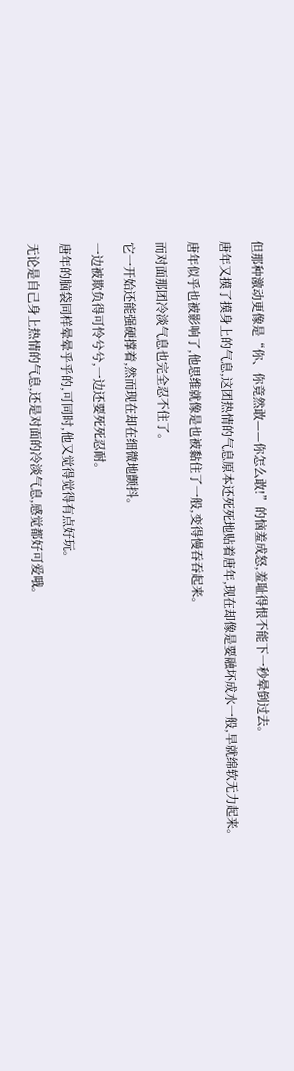但那种激动更像是“你、你竟然敢——你怎么敢!”的恼羞成怒,羞耻得恨不能下一秒晕倒过去。

唐年又摸了摸身上的气息,这团热情的气息原本还死死地贴着唐年,现在却像是要融坏成水一般,早就绵软无力起来。

唐年似乎也被影响了,他思维就像是也被黏住了一般,变得慢吞吞起来。

而对面那团冷淡气息也完全忍不住了。

它一开始还能强硬撑着,然而现在却在细微地颤抖。

一边被欺负得可怜兮兮,一边还要死死忍耐。

唐年的脑袋同样晕晕乎乎的,可同时,他又觉得觉得有点好玩。

无论是自己身上热情的气息,还是对面的冷淡气息,感觉都好可爱哦。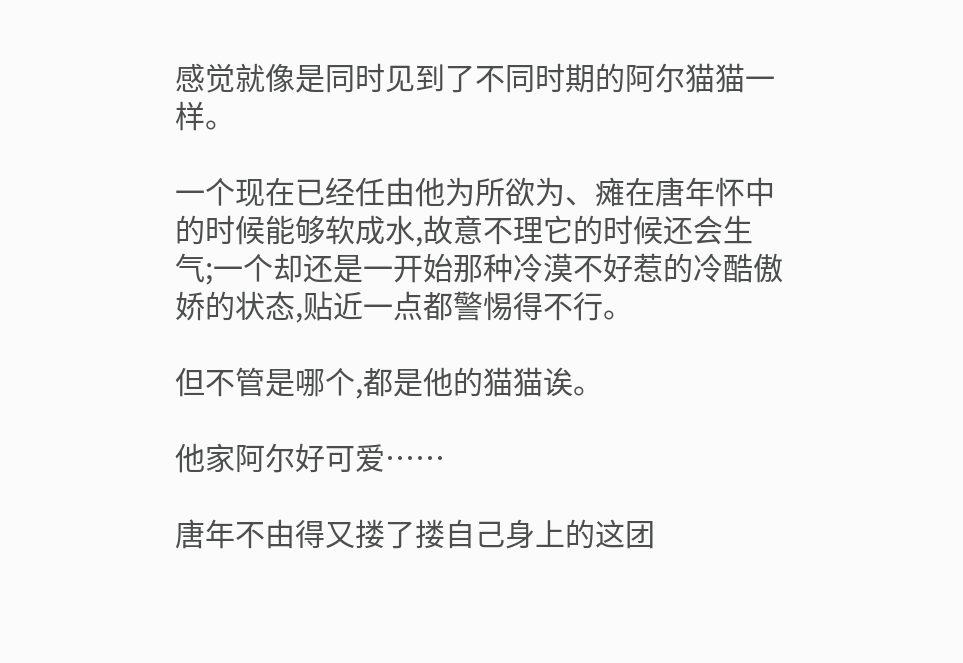感觉就像是同时见到了不同时期的阿尔猫猫一样。

一个现在已经任由他为所欲为、瘫在唐年怀中的时候能够软成水,故意不理它的时候还会生气;一个却还是一开始那种冷漠不好惹的冷酷傲娇的状态,贴近一点都警惕得不行。

但不管是哪个,都是他的猫猫诶。

他家阿尔好可爱……

唐年不由得又搂了搂自己身上的这团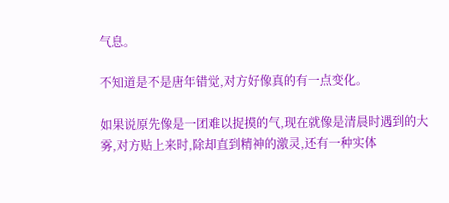气息。

不知道是不是唐年错觉,对方好像真的有一点变化。

如果说原先像是一团难以捉摸的气,现在就像是清晨时遇到的大雾,对方贴上来时,除却直到精神的激灵,还有一种实体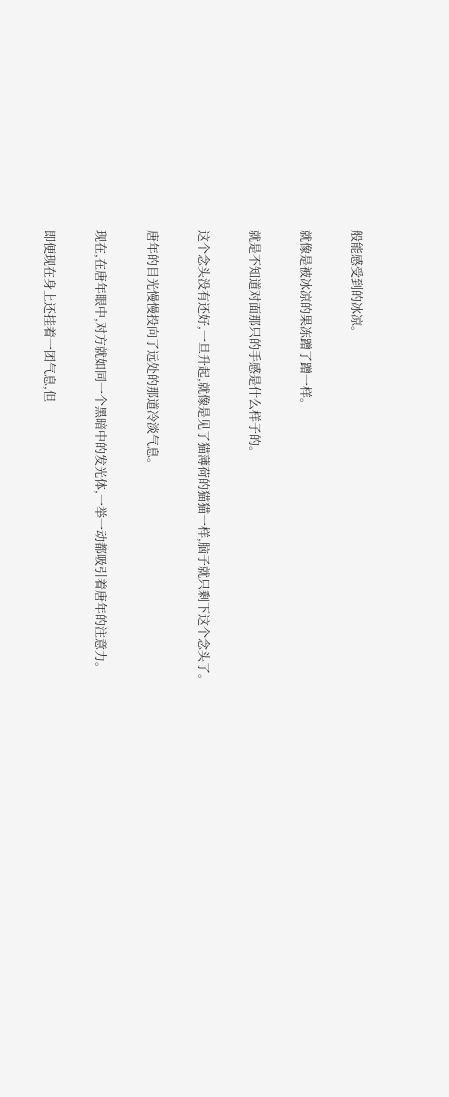般能感受到的冰凉。

就像是被冰凉的果冻蹭了蹭一样。

就是不知道对面那只的手感是什么样子的。

这个念头没有还好,一旦升起,就像是见了猫薄荷的猫猫一样,脑子就只剩下这个念头了。

唐年的目光慢慢投向了远处的那道冷淡气息。

现在,在唐年眼中,对方就如同一个黑暗中的发光体,一举一动都吸引着唐年的注意力。

即便现在身上还挂着一团气息,但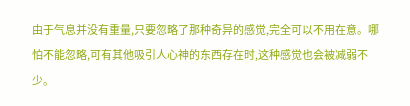由于气息并没有重量,只要忽略了那种奇异的感觉,完全可以不用在意。哪怕不能忽略,可有其他吸引人心神的东西存在时,这种感觉也会被减弱不少。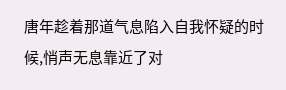唐年趁着那道气息陷入自我怀疑的时候,悄声无息靠近了对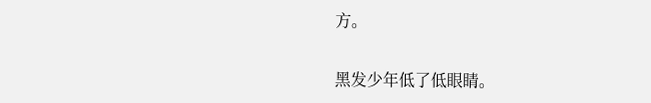方。

黑发少年低了低眼睛。